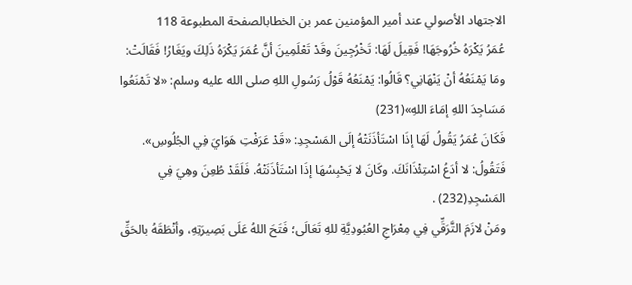الاجتهاد الأصولي عند أمير المؤمنين عمر بن الخطابالصفحة المطبوعة 118
عُمَرُ يَكْرَهُ خُرُوجَهَا! فَقِيلَ لَهَا: تَخْرُجِينَ وقَدْ تَعْلَمِينَ أنَّ عُمَرَ يَكْرَهُ ذَلِكَ ويَغَارُ! فَقَالَتْ: ومَا يَمْنَعُهُ أنْ يَنْهَانِي؟ قَالُوا: يَمْنَعُهُ قَوْلُ رَسُولِ اللهِ صلى الله عليه وسلم: «لا تَمْنَعُوا مَسَاجِدَ اللهِ إمَاءَ اللهِ»(231)
فَكَانَ عُمَرُ يَقُولُ لَهَا إذَا اسْتَأذَنَتْهُ إلَى المَسْجِدِ: «قَدْ عَرَفْتِ هَوَايَ فِي الجُلُوسِ». فَتَقُولُ: لا أدَعُ اسْتِئْذَانَكَ. وكَانَ لا يَحْبِسُهَا إذَا اسْتَأذَنَتْهُ. فَلَقَدْ طُعِنَ وهِيَ فِي المَسْجِدِ(232) .
ومَنْ لازَمَ التَّرَقِّي فِي مِعْرَاجِ العُبُودِيَّةِ للهِ تَعَالَى؛ فَتَحَ اللهُ عَلَى بَصِيرَتِهِ، وأنْطَقَهُ بالحَقِّ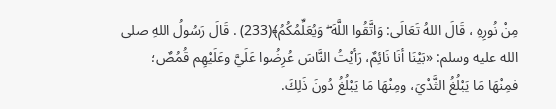مِنْ نُورِهِ ، قَالَ اللهُ تَعَالَى: وَاتَّقُوا اللَّهَ ۖ وَيُعَلِّمُكُمُ﴾(233) . قَالَ رَسُولُ اللهِ صلى الله عليه وسلم: «بَيْنَا أنَا نَائِمٌ، رَأيْتُ النَّاسَ عُرِضُوا عَلَيَّ وعَلَيْهِم قُمُصٌ؛ فمِنْهَا مَا يَبْلُغُ الثَّدْيَ، ومِنْهَا مَا يَبْلُغُ دُونَ ذَلِكَ.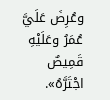وعُرِضَ عَلَيَّ عُمَرُ وعَلَيْهِ قَمِيصٌ اجْتَرَّهُ».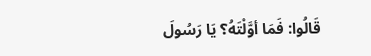قَالُوا: فَمَا أوَّلْتَهُ؟ يَا رَسُولَ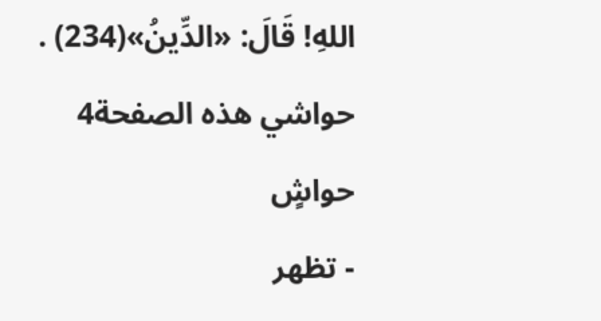اللهِ! قَالَ: «الدِّينُ»(234) .
حواشي هذه الصفحة4 حواشٍ
- تظهر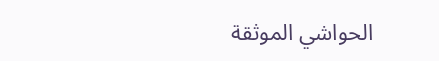الحواشي الموثقة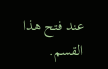عند فتح هذا القسم.